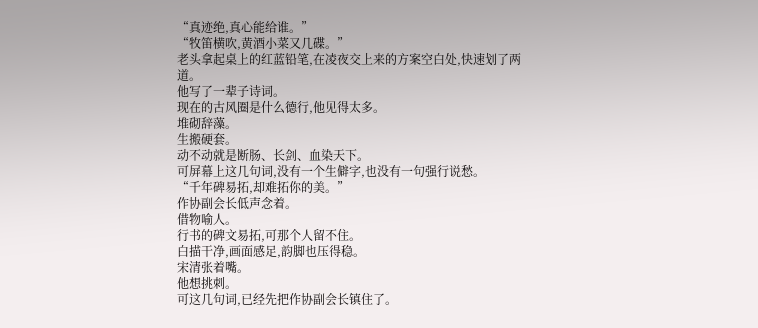“真迹绝,真心能给谁。”
“牧笛横吹,黄酒小菜又几碟。”
老头拿起桌上的红蓝铅笔,在凌夜交上来的方案空白处,快速划了两道。
他写了一辈子诗词。
现在的古风圈是什么德行,他见得太多。
堆砌辞藻。
生搬硬套。
动不动就是断肠、长剑、血染天下。
可屏幕上这几句词,没有一个生僻字,也没有一句强行说愁。
“千年碑易拓,却难拓你的美。”
作协副会长低声念着。
借物喻人。
行书的碑文易拓,可那个人留不住。
白描干净,画面感足,韵脚也压得稳。
宋清张着嘴。
他想挑刺。
可这几句词,已经先把作协副会长镇住了。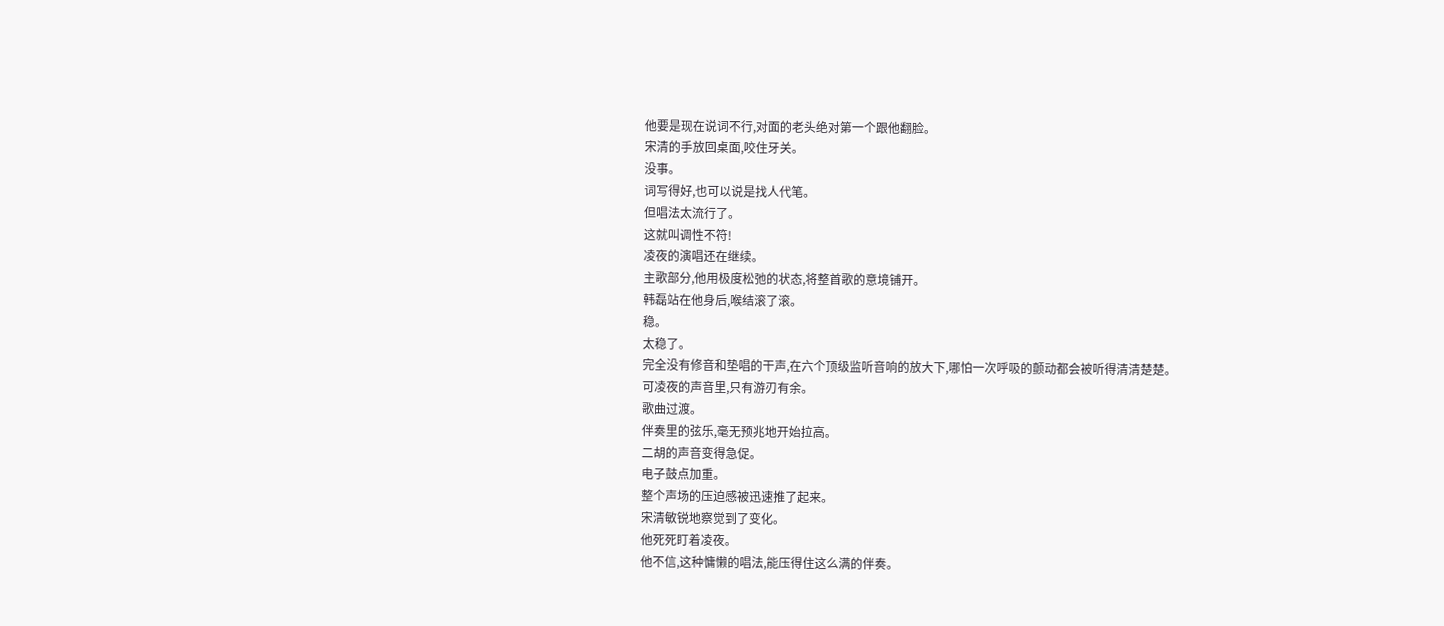他要是现在说词不行,对面的老头绝对第一个跟他翻脸。
宋清的手放回桌面,咬住牙关。
没事。
词写得好,也可以说是找人代笔。
但唱法太流行了。
这就叫调性不符!
凌夜的演唱还在继续。
主歌部分,他用极度松弛的状态,将整首歌的意境铺开。
韩磊站在他身后,喉结滚了滚。
稳。
太稳了。
完全没有修音和垫唱的干声,在六个顶级监听音响的放大下,哪怕一次呼吸的颤动都会被听得清清楚楚。
可凌夜的声音里,只有游刃有余。
歌曲过渡。
伴奏里的弦乐,毫无预兆地开始拉高。
二胡的声音变得急促。
电子鼓点加重。
整个声场的压迫感被迅速推了起来。
宋清敏锐地察觉到了变化。
他死死盯着凌夜。
他不信,这种慵懒的唱法,能压得住这么满的伴奏。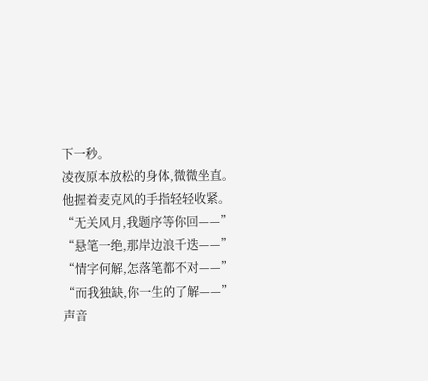下一秒。
凌夜原本放松的身体,微微坐直。
他握着麦克风的手指轻轻收紧。
“无关风月,我题序等你回——”
“悬笔一绝,那岸边浪千迭——”
“情字何解,怎落笔都不对——”
“而我独缺,你一生的了解——”
声音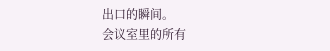出口的瞬间。
会议室里的所有